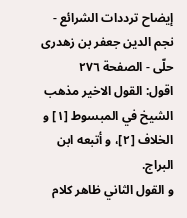إيضاح ترددات الشرائع - نجم الدين جعفر بن زهدرى حلّى - الصفحة ٢٧٦
اقول: القول الاخير مذهب الشيخ في المبسوط [١] و الخلاف [٢]، و أتبعه ابن البراج.
و القول الثاني ظاهر كلام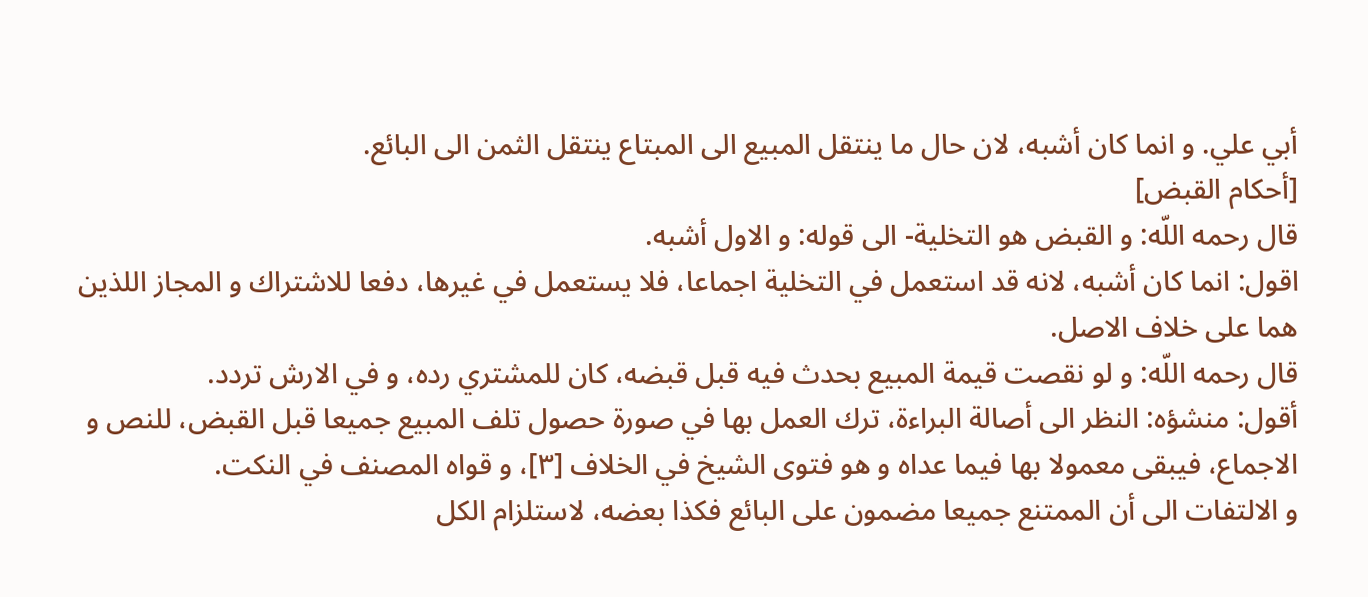أبي علي. و انما كان أشبه، لان حال ما ينتقل المبيع الى المبتاع ينتقل الثمن الى البائع.
[أحكام القبض]
قال رحمه اللّه: و القبض هو التخلية- الى قوله: و الاول أشبه.
اقول: انما كان أشبه، لانه قد استعمل في التخلية اجماعا، فلا يستعمل في غيرها، دفعا للاشتراك و المجاز اللذين هما على خلاف الاصل.
قال رحمه اللّه: و لو نقصت قيمة المبيع بحدث فيه قبل قبضه، كان للمشتري رده، و في الارش تردد.
أقول: منشؤه: النظر الى أصالة البراءة، ترك العمل بها في صورة حصول تلف المبيع جميعا قبل القبض، للنص و الاجماع، فيبقى معمولا بها فيما عداه و هو فتوى الشيخ في الخلاف [٣]، و قواه المصنف في النكت.
و الالتفات الى أن الممتنع جميعا مضمون على البائع فكذا بعضه، لاستلزام الكل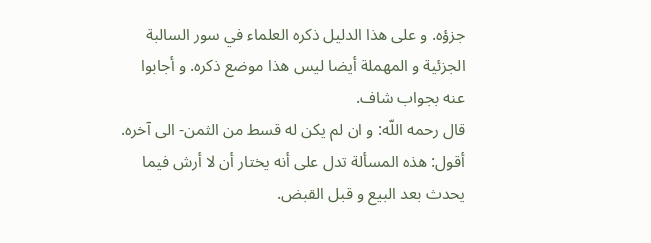جزؤه. و على هذا الدليل ذكره العلماء في سور السالبة الجزئية و المهملة أيضا ليس هذا موضع ذكره. و أجابوا عنه بجواب شاف.
قال رحمه اللّه: و ان لم يكن له قسط من الثمن- الى آخره.
أقول: هذه المسألة تدل على أنه يختار أن لا أرش فيما يحدث بعد البيع و قبل القبض.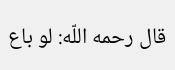قال رحمه اللّه: لو باع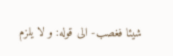شيئا فغصب- الى قوله: و لا يلزم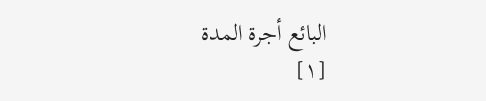البائع أجرة المدة
[١]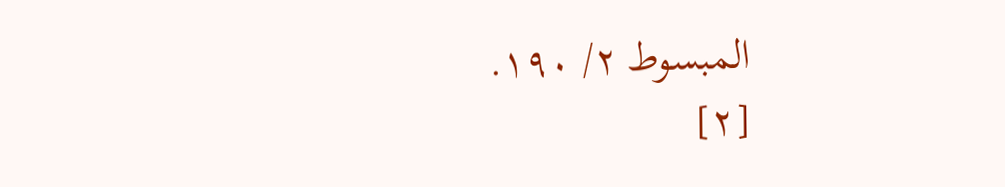المبسوط ٢/ ١٩٠.
[٢]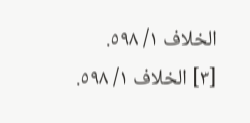الخلاف ١/ ٥٩٨.
[٣] الخلاف ١/ ٥٩٨.